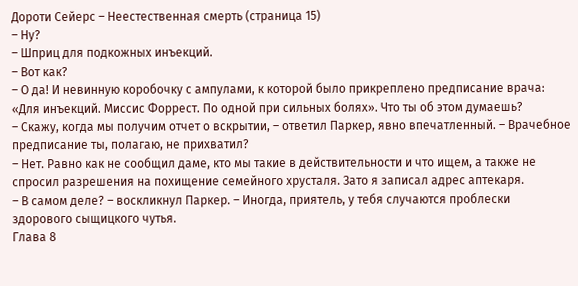Дороти Сейерс – Неестественная смерть (страница 15)
– Ну?
– Шприц для подкожных инъекций.
– Вот как?
– О да! И невинную коробочку с ампулами, к которой было прикреплено предписание врача: «Для инъекций. Миссис Форрест. По одной при сильных болях». Что ты об этом думаешь?
– Скажу, когда мы получим отчет о вскрытии, – ответил Паркер, явно впечатленный. – Врачебное предписание ты, полагаю, не прихватил?
– Нет. Равно как не сообщил даме, кто мы такие в действительности и что ищем, а также не спросил разрешения на похищение семейного хрусталя. Зато я записал адрес аптекаря.
– В самом деле? – воскликнул Паркер. – Иногда, приятель, у тебя случаются проблески здорового сыщицкого чутья.
Глава 8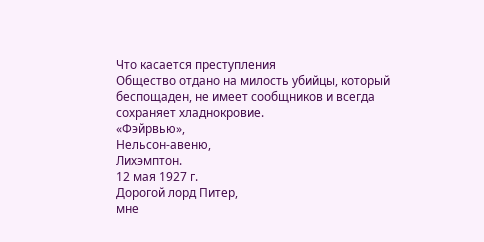Что касается преступления
Общество отдано на милость убийцы, который беспощаден, не имеет сообщников и всегда сохраняет хладнокровие.
«Фэйрвью»,
Нельсон-авеню,
Лихэмптон.
12 мая 1927 г.
Дорогой лорд Питер,
мне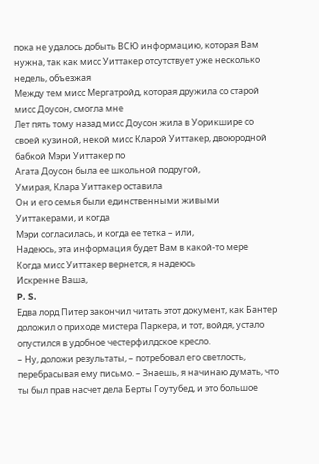пока не удалось добыть ВСЮ информацию, которая Вам нужна, так как мисс Уиттакер отсутствует уже несколько недель, объезжая
Между тем мисс Мергатройд, которая дружила со старой мисс Доусон, смогла мне
Лет пять тому назад мисс Доусон жила в Уорикшире со своей кузиной, некой мисс Кларой Уиттакер, двоюродной бабкой Мэри Уиттакер по
Агата Доусон была ее школьной подругой,
Умирая, Клара Уиттакер оставила
Он и его семья были единственными живыми Уиттакерами, и когда
Мэри согласилась, и когда ее тетка – или,
Надеюсь, эта информация будет Вам в какой-то мере
Когда мисс Уиттакер вернется, я надеюсь
Искренне Ваша,
P. S.
Едва лорд Питер закончил читать этот документ, как Бантер доложил о приходе мистера Паркера, и тот, войдя, устало опустился в удобное честерфилдское кресло.
– Ну, доложи результаты, – потребовал его светлость, перебрасывая ему письмо. – Знаешь, я начинаю думать, что ты был прав насчет дела Берты Гоутубед, и это большое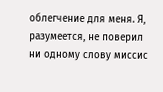облегчение для меня. Я, разумеется, не поверил ни одному слову миссис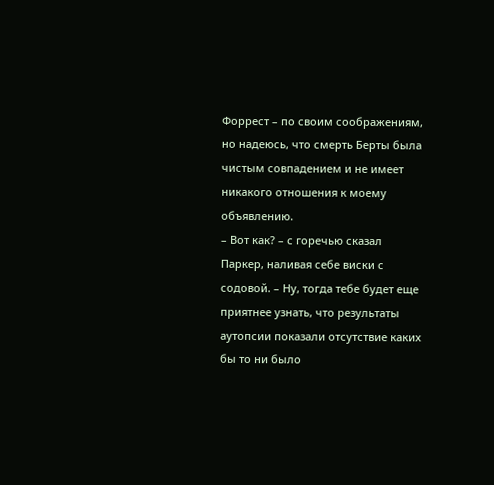Форрест – по своим соображениям, но надеюсь, что смерть Берты была чистым совпадением и не имеет никакого отношения к моему объявлению.
– Вот как? – с горечью сказал Паркер, наливая себе виски с содовой. – Ну, тогда тебе будет еще приятнее узнать, что результаты аутопсии показали отсутствие каких бы то ни было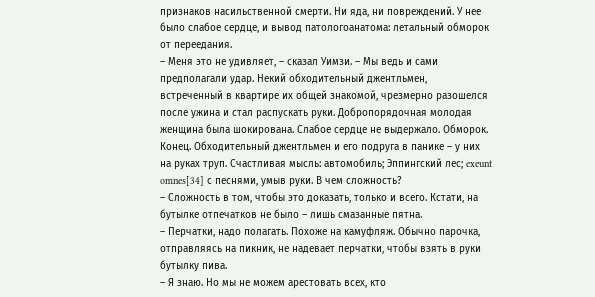признаков насильственной смерти. Ни яда, ни повреждений. У нее было слабое сердце, и вывод патологоанатома: летальный обморок от переедания.
– Меня это не удивляет, – сказал Уимзи. – Мы ведь и сами предполагали удар. Некий обходительный джентльмен, встреченный в квартире их общей знакомой, чрезмерно разошелся после ужина и стал распускать руки. Добропорядочная молодая женщина была шокирована. Слабое сердце не выдержало. Обморок. Конец. Обходительный джентльмен и его подруга в панике – у них на руках труп. Счастливая мысль: автомобиль; Эппингский лес; exeunt omnes[34] с песнями, умыв руки. В чем сложность?
– Сложность в том, чтобы это доказать, только и всего. Кстати, на бутылке отпечатков не было – лишь смазанные пятна.
– Перчатки, надо полагать. Похоже на камуфляж. Обычно парочка, отправляясь на пикник, не надевает перчатки, чтобы взять в руки бутылку пива.
– Я знаю. Но мы не можем арестовать всех, кто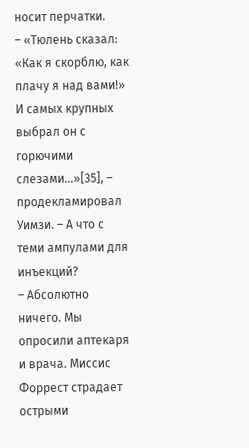носит перчатки.
– «Тюлень сказал: «Как я скорблю, как плачу я над вами!» И самых крупных выбрал он с горючими слезами…»[35], – продекламировал Уимзи. – А что с теми ампулами для инъекций?
– Абсолютно ничего. Мы опросили аптекаря и врача. Миссис Форрест страдает острыми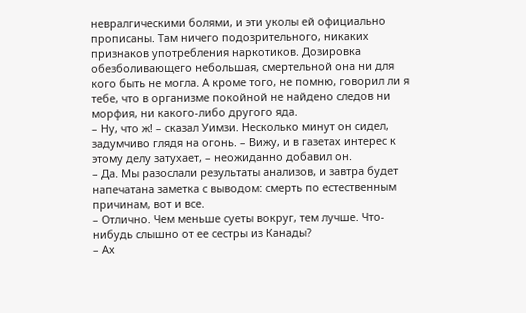невралгическими болями, и эти уколы ей официально прописаны. Там ничего подозрительного, никаких признаков употребления наркотиков. Дозировка обезболивающего небольшая, смертельной она ни для кого быть не могла. А кроме того, не помню, говорил ли я тебе, что в организме покойной не найдено следов ни морфия, ни какого-либо другого яда.
– Ну, что ж! – сказал Уимзи. Несколько минут он сидел, задумчиво глядя на огонь. – Вижу, и в газетах интерес к этому делу затухает, – неожиданно добавил он.
– Да. Мы разослали результаты анализов, и завтра будет напечатана заметка с выводом: смерть по естественным причинам, вот и все.
– Отлично. Чем меньше суеты вокруг, тем лучше. Что-нибудь слышно от ее сестры из Канады?
– Ах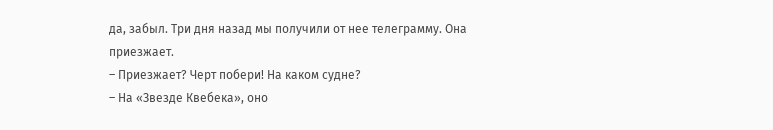да, забыл. Три дня назад мы получили от нее телеграмму. Она приезжает.
– Приезжает? Черт побери! На каком судне?
– На «Звезде Квебека», оно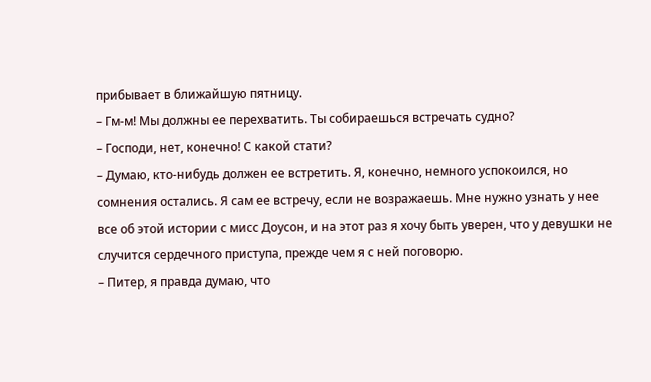прибывает в ближайшую пятницу.
– Гм-м! Мы должны ее перехватить. Ты собираешься встречать судно?
– Господи, нет, конечно! С какой стати?
– Думаю, кто-нибудь должен ее встретить. Я, конечно, немного успокоился, но сомнения остались. Я сам ее встречу, если не возражаешь. Мне нужно узнать у нее все об этой истории с мисс Доусон, и на этот раз я хочу быть уверен, что у девушки не случится сердечного приступа, прежде чем я с ней поговорю.
– Питер, я правда думаю, что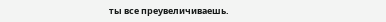ты все преувеличиваешь.